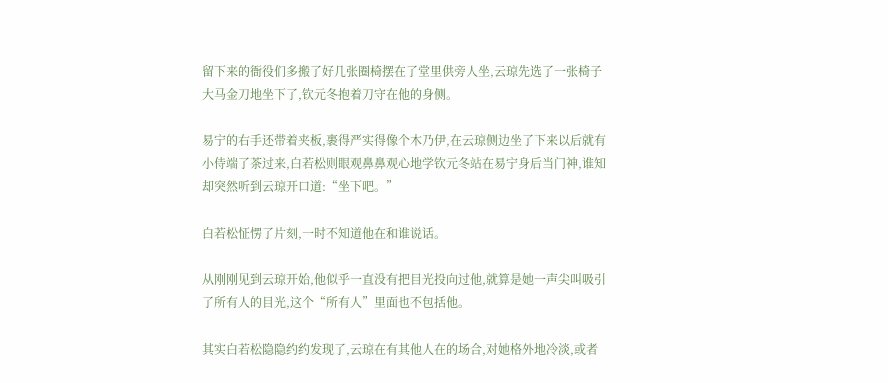留下来的衙役们多搬了好几张圈椅摆在了堂里供旁人坐,云琼先选了一张椅子大马金刀地坐下了,钦元冬抱着刀守在他的身侧。

易宁的右手还带着夹板,裹得严实得像个木乃伊,在云琼侧边坐了下来以后就有小侍端了茶过来,白若松则眼观鼻鼻观心地学钦元冬站在易宁身后当门神,谁知却突然听到云琼开口道:“坐下吧。”

白若松怔愣了片刻,一时不知道他在和谁说话。

从刚刚见到云琼开始,他似乎一直没有把目光投向过他,就算是她一声尖叫吸引了所有人的目光,这个“所有人”里面也不包括他。

其实白若松隐隐约约发现了,云琼在有其他人在的场合,对她格外地冷淡,或者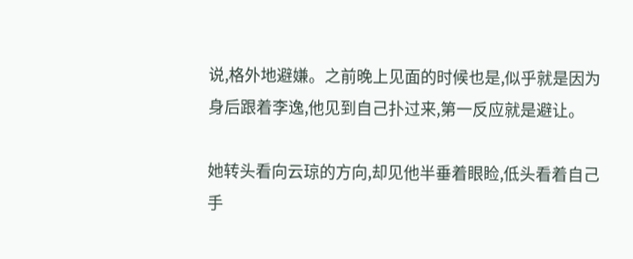说,格外地避嫌。之前晚上见面的时候也是,似乎就是因为身后跟着李逸,他见到自己扑过来,第一反应就是避让。

她转头看向云琼的方向,却见他半垂着眼睑,低头看着自己手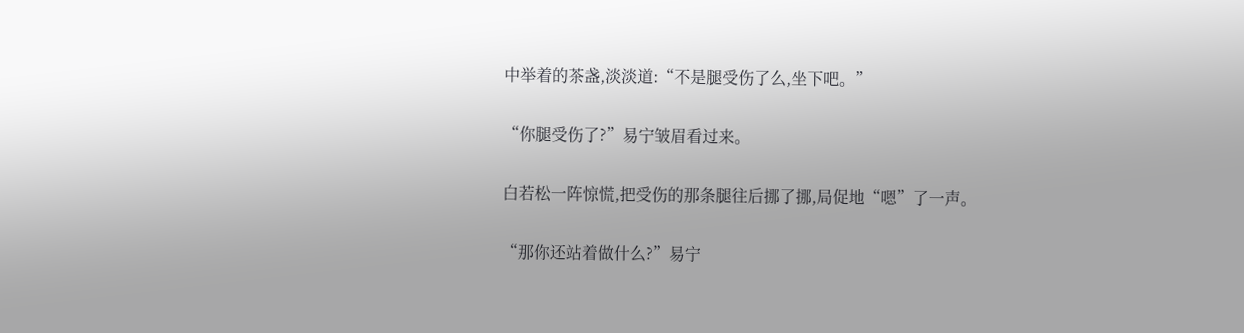中举着的茶盏,淡淡道:“不是腿受伤了么,坐下吧。”

“你腿受伤了?”易宁皱眉看过来。

白若松一阵惊慌,把受伤的那条腿往后挪了挪,局促地“嗯”了一声。

“那你还站着做什么?”易宁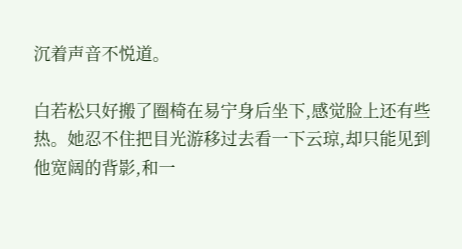沉着声音不悦道。

白若松只好搬了圈椅在易宁身后坐下,感觉脸上还有些热。她忍不住把目光游移过去看一下云琼,却只能见到他宽阔的背影,和一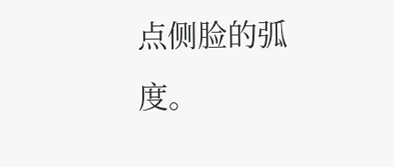点侧脸的弧度。